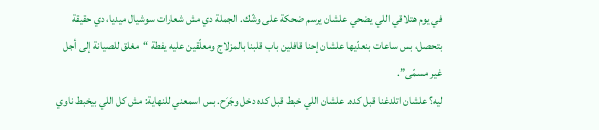في يوم هتلاقي اللي يضحي علشان يرسم ضحكة على وشّك. الجملة دي مش شعارات سوشيال ميديا، دي حقيقة بتحصل، بس ساعات بنعدّيها علشان إحنا قافلين باب قلبنا بالمزلاج ومعلّقين عليه يفطة “مغلق للصيانة إلى أجل غير مسمّى”.
ليه؟ علشان اتلدغنا قبل كده. علشان اللي خبط قبل كده دخل وجَرَح. بس اسمعني للنهاية: مش كل اللي بيخبط ناوي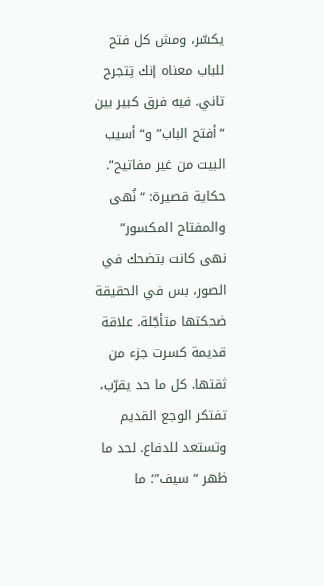يكسّر، ومش كل فتح للباب معناه إنك تِتجرح تاني. فيه فرق كبير بين “أفتح الباب” و“أسيب البيت من غير مفاتيح”.
حكاية قصيرة: “نُهى والمفتاح المكسور”
نهى كانت بتضحك في الصور، بس في الحقيقة ضحكتها متأجّلة. علاقة قديمة كسرت جزء من ثقتها. كل ما حد يقرّب، تفتكر الوجع القديم وتستعد للدفاع. لحد ما ظهر “سيف”؛ ما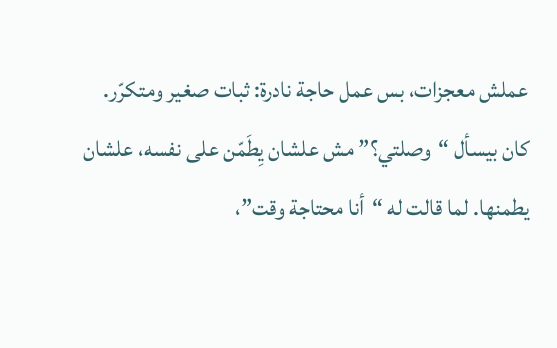عملش معجزات، بس عمل حاجة نادرة: ثبات صغير ومتكرّر.
كان بيسأل “وصلتي؟” مش علشان يِطَمّن على نفسه، علشان يطمنها. لما قالت له “أنا محتاجة وقت”،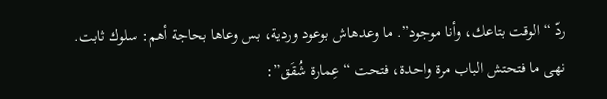ردّ “الوقت بتاعك، وأنا موجود”. ما وعدهاش بوعود وردية، بس وعاها بحاجة أهم: سلوك ثابت.
نهى ما فتحتش الباب مرة واحدة، فتحت “عِمارة شُقَق”: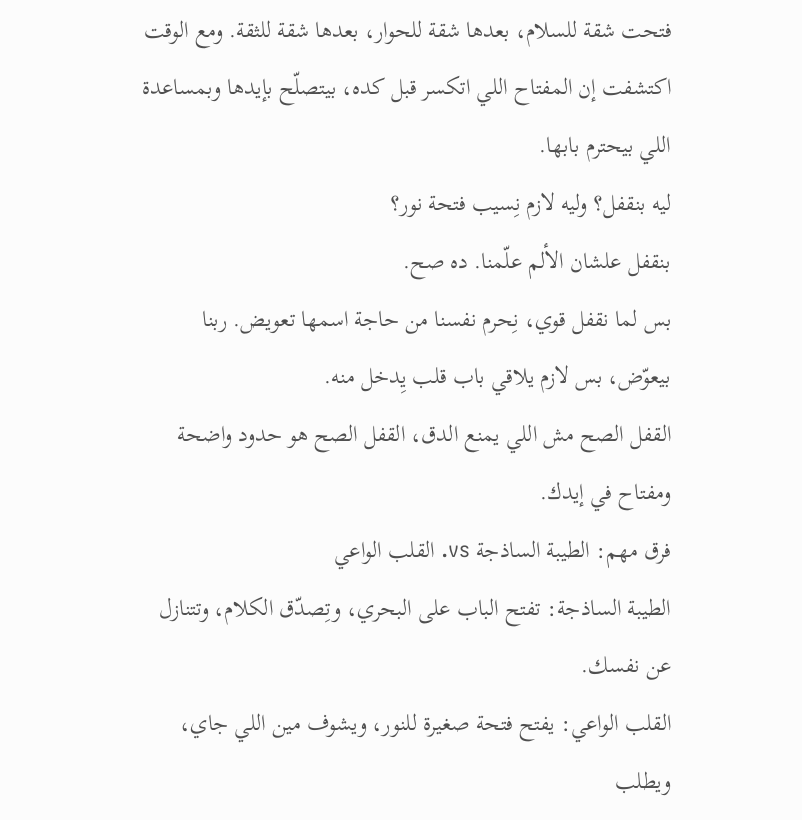فتحت شقة للسلام، بعدها شقة للحوار، بعدها شقة للثقة. ومع الوقت اكتشفت إن المفتاح اللي اتكسر قبل كده، بيتصلّح بإيدها وبمساعدة اللي بيحترم بابها.
ليه بنقفل؟ وليه لازم نِسيب فتحة نور؟
بنقفل علشان الألم علّمنا. ده صح.
بس لما نقفل قوي، نِحرم نفسنا من حاجة اسمها تعويض. ربنا بيعوّض، بس لازم يلاقي باب قلب يِدخل منه.
القفل الصح مش اللي يمنع الدق، القفل الصح هو حدود واضحة ومفتاح في إيدك.
فرق مهم: الطيبة الساذجة vs. القلب الواعي
الطيبة الساذجة: تفتح الباب على البحري، وتِصدّق الكلام، وتتنازل عن نفسك.
القلب الواعي: يفتح فتحة صغيرة للنور، ويشوف مين اللي جاي، ويطلب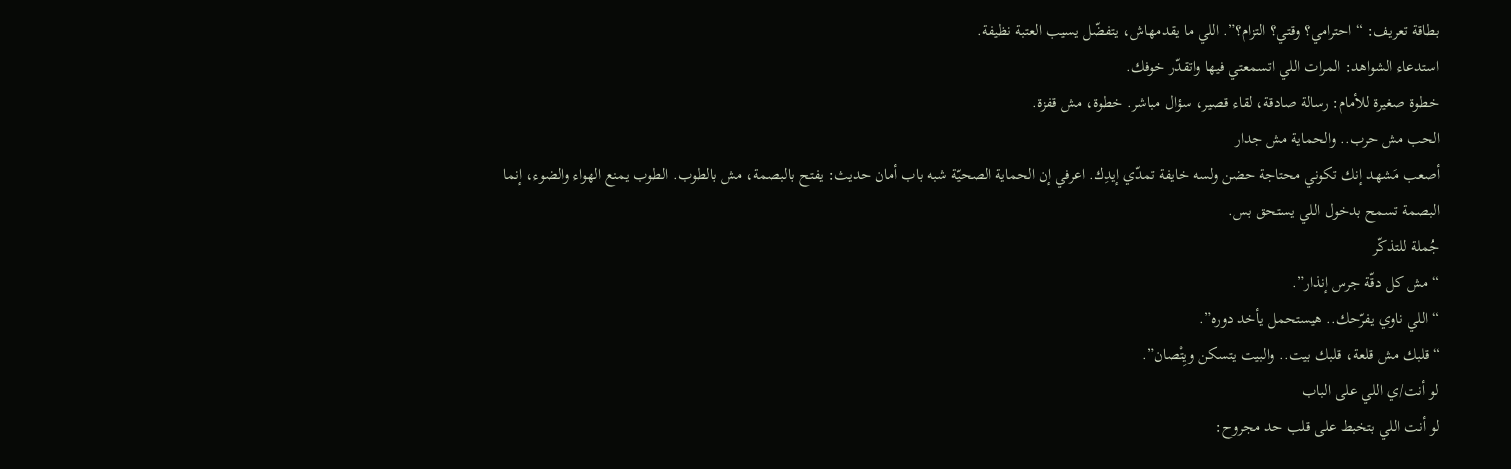بطاقة تعريف: “احترامي؟ وقتي؟ التزام؟”. اللي ما يقدمهاش، يتفضّل يسيب العتبة نظيفة.
استدعاء الشواهد: المرات اللي اتسمعتي فيها واتقدّر خوفك.
خطوة صغيرة للأمام: رسالة صادقة، لقاء قصير، سؤال مباشر. خطوة، مش قفزة.
الحب مش حرب.. والحماية مش جدار
أصعب مَشهد إنك تكوني محتاجة حضن ولسه خايفة تمدّي إيدِك. اعرفي إن الحماية الصحيّة شبه باب أمان حديث: يفتح بالبصمة، مش بالطوب. الطوب يمنع الهواء والضوء، إنما البصمة تسمح بدخول اللي يستحق بس.
جُملة للتذكّر
“مش كل دقّة جرس إنذار”.
“اللي ناوي يفرّحك.. هيستحمل يأخد دوره”.
“قلبك مش قلعة، قلبك بيت.. والبيت يتسكن ويِتْصان”.
لو أنت/ي اللي على الباب
لو أنت اللي بتخبط على قلب حد مجروح: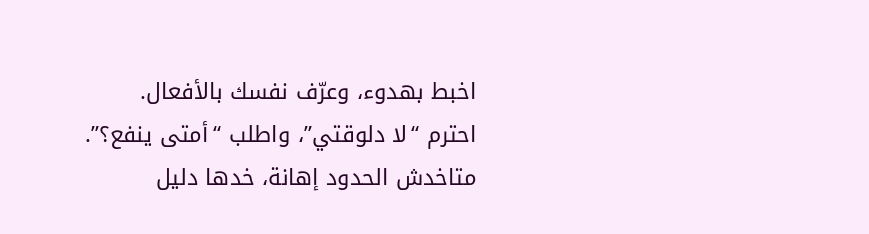اخبط بهدوء، وعرّف نفسك بالأفعال.
احترم “لا دلوقتي”، واطلب “أمتى ينفع؟”.
متاخدش الحدود إهانة، خدها دليل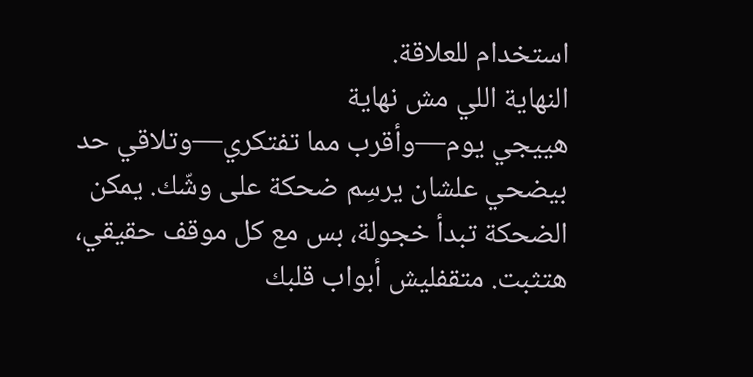استخدام للعلاقة.
النهاية اللي مش نهاية
هييجي يوم—وأقرب مما تفتكري—وتلاقي حد بيضحي علشان يرسِم ضحكة على وشّك. يمكن الضحكة تبدأ خجولة، بس مع كل موقف حقيقي، هتثبت. متقفليش أبواب قلبك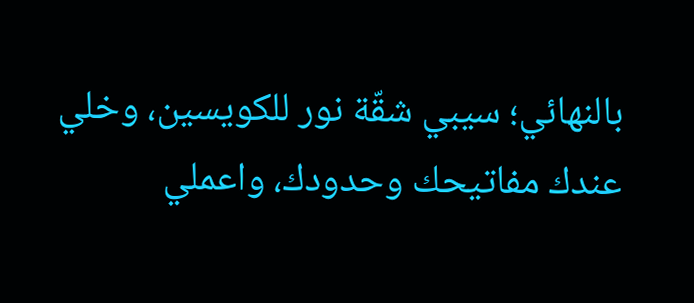بالنهائي؛ سيبي شقّة نور للكويسين، وخلي عندك مفاتيحك وحدودك، واعملي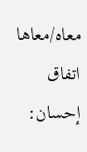معاه/معاها اتفاق إحسان: